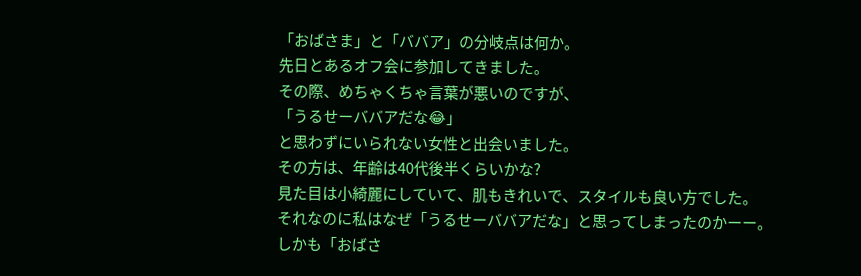「おばさま」と「ババア」の分岐点は何か。
先日とあるオフ会に参加してきました。
その際、めちゃくちゃ言葉が悪いのですが、
「うるせーババアだな😂」
と思わずにいられない女性と出会いました。
その方は、年齢は40代後半くらいかな?
見た目は小綺麗にしていて、肌もきれいで、スタイルも良い方でした。
それなのに私はなぜ「うるせーババアだな」と思ってしまったのかーー。
しかも「おばさ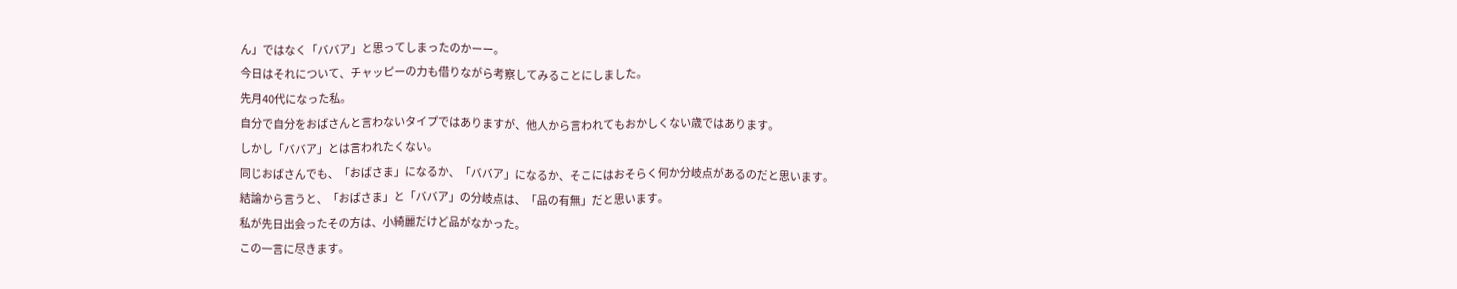ん」ではなく「ババア」と思ってしまったのかーー。
今日はそれについて、チャッピーの力も借りながら考察してみることにしました。
先月40代になった私。
自分で自分をおばさんと言わないタイプではありますが、他人から言われてもおかしくない歳ではあります。
しかし「ババア」とは言われたくない。
同じおばさんでも、「おばさま」になるか、「ババア」になるか、そこにはおそらく何か分岐点があるのだと思います。
結論から言うと、「おばさま」と「ババア」の分岐点は、「品の有無」だと思います。
私が先日出会ったその方は、小綺麗だけど品がなかった。
この一言に尽きます。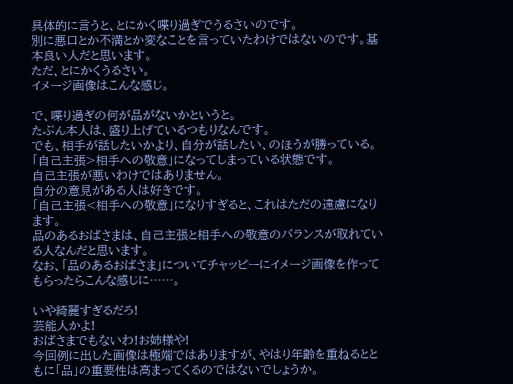具体的に言うと、とにかく喋り過ぎでうるさいのです。
別に悪口とか不満とか変なことを言っていたわけではないのです。基本良い人だと思います。
ただ、とにかくうるさい。
イメージ画像はこんな感じ。

で、喋り過ぎの何が品がないかというと。
たぶん本人は、盛り上げているつもりなんです。
でも、相手が話したいかより、自分が話したい、のほうが勝っている。
「自己主張>相手への敬意」になってしまっている状態です。
自己主張が悪いわけではありません。
自分の意見がある人は好きです。
「自己主張<相手への敬意」になりすぎると、これはただの遠慮になります。
品のあるおばさまは、自己主張と相手への敬意のバランスが取れている人なんだと思います。
なお、「品のあるおばさま」についてチャッピーにイメージ画像を作ってもらったらこんな感じに……。

いや綺麗すぎるだろ!
芸能人かよ!
おばさまでもないわ!お姉様や!
今回例に出した画像は極端ではありますが、やはり年齢を重ねるとともに「品」の重要性は高まってくるのではないでしょうか。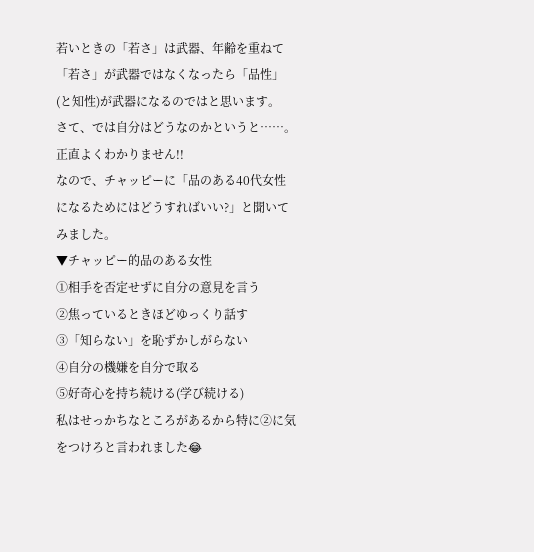若いときの「若さ」は武器、年齢を重ねて「若さ」が武器ではなくなったら「品性」(と知性)が武器になるのではと思います。
さて、では自分はどうなのかというと……。
正直よくわかりません!!
なので、チャッピーに「品のある40代女性になるためにはどうすればいい?」と聞いてみました。
▼チャッピー的品のある女性
①相手を否定せずに自分の意見を言う
②焦っているときほどゆっくり話す
③「知らない」を恥ずかしがらない
④自分の機嫌を自分で取る
⑤好奇心を持ち続ける(学び続ける)
私はせっかちなところがあるから特に②に気をつけろと言われました😂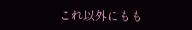これ以外にもも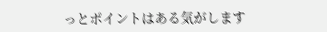っとポイントはある気がします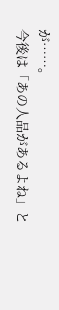が……。
今後は「あの人品があるよね」と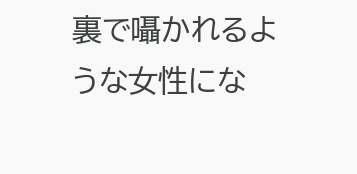裏で囁かれるような女性にな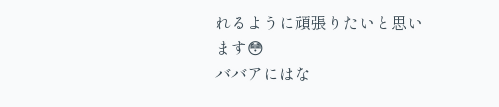れるように頑張りたいと思います😳
ババアにはな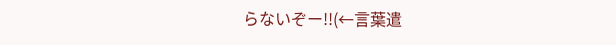らないぞー!!(←言葉遣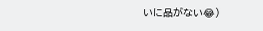いに品がない😂)